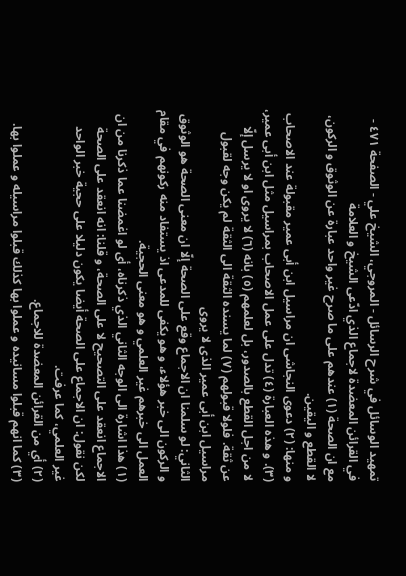تمهيد الوسائل في شرح الرسائل - المروجي، الشيخ علي - الصفحة ٤٧١ - في القرائن المعضدة لاجماع الذي ادّعى الشيخ و العلامة
مع ان الصحة (١) عندهم على ما صرح غير واحد عبارة عن الوثوق و الركون، لا القطع و اليقين.
و منها: (٢) دعوى النجاشى ان مراسيل ابن أبى عمير مقبولة عند الاصحاب (٣). و هذه العبارة (٤) تدل على عمل الاصحاب بمراسيل مثل ابن أبى عمير، لا من اجل القطع بالصدور، بل لعلمهم (٥) بانه (٦) لا يروى او لا يرسل إلّا عن ثقة. فلولا قبولهم (٧) لما يسنده الثقة الى الثقة لم يكن وجه لقبول مراسيل ابن أبى عمير الذى لا يروى
الثاني: لو سلمنا ان الاجماع وقع على الصحة إلّا ان معنى الصحة هو الوثوق و الركون الى خبر هؤلاء، و هو يكفى للمدعى اذ يستفاد منه ركونهم في مقام العمل الى خبرهم غير العلمي و هو معنى الحجية.
(١) هذا اشارة الى الوجه الثاني الذي ذكرناه، أى لو اغمضنا عما ذكرنا من ان الاجماع انعقد على التصحيح لا على الصحة، و قلنا: انه انعقد على الصحة لكن نقول: ان الاجماع على الصحة أيضا يكون دليلا على حجية خبر الواحد غير العلمي، كما عرفت.
(٢) أي من القرائن المعضدة للاجماع.
(٣) كما انهم قبلوا مسانيده و عملوا بها كذلك قبلوا مراسيله و عملوا بها.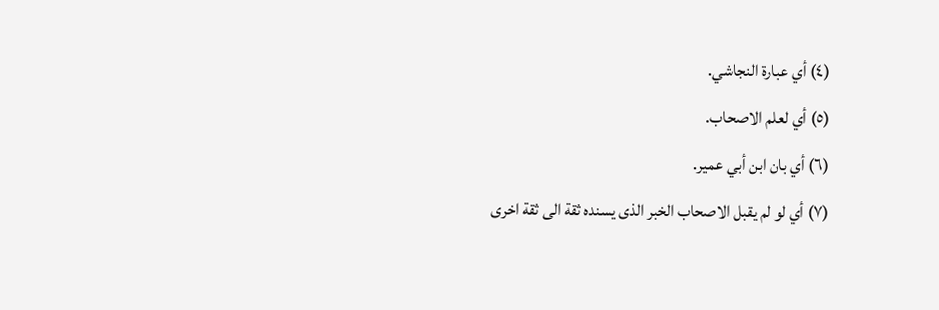(٤) أي عبارة النجاشي.
(٥) أي لعلم الاصحاب.
(٦) أي بان ابن أبي عمير.
(٧) أي لو لم يقبل الاصحاب الخبر الذى يسنده ثقة الى ثقة اخرى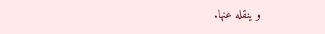و ينقله عنها.